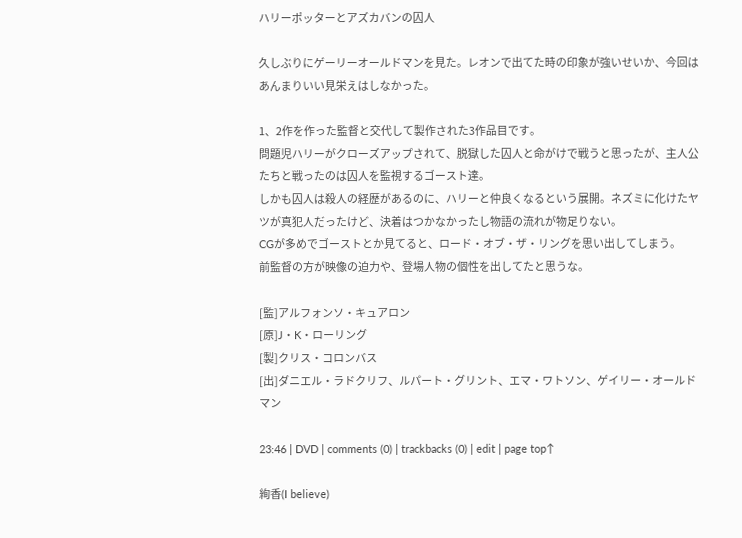ハリーポッターとアズカバンの囚人

久しぶりにゲーリーオールドマンを見た。レオンで出てた時の印象が強いせいか、今回はあんまりいい見栄えはしなかった。

1、2作を作った監督と交代して製作された3作品目です。
問題児ハリーがクローズアップされて、脱獄した囚人と命がけで戦うと思ったが、主人公たちと戦ったのは囚人を監視するゴースト達。
しかも囚人は殺人の経歴があるのに、ハリーと仲良くなるという展開。ネズミに化けたヤツが真犯人だったけど、決着はつかなかったし物語の流れが物足りない。
CGが多めでゴーストとか見てると、ロード・オブ・ザ・リングを思い出してしまう。
前監督の方が映像の迫力や、登場人物の個性を出してたと思うな。

[監]アルフォンソ・キュアロン
[原]J・K・ローリング
[製]クリス・コロンバス
[出]ダニエル・ラドクリフ、ルパート・グリント、エマ・ワトソン、ゲイリー・オールドマン

23:46 | DVD | comments (0) | trackbacks (0) | edit | page top↑

絢香(I believe)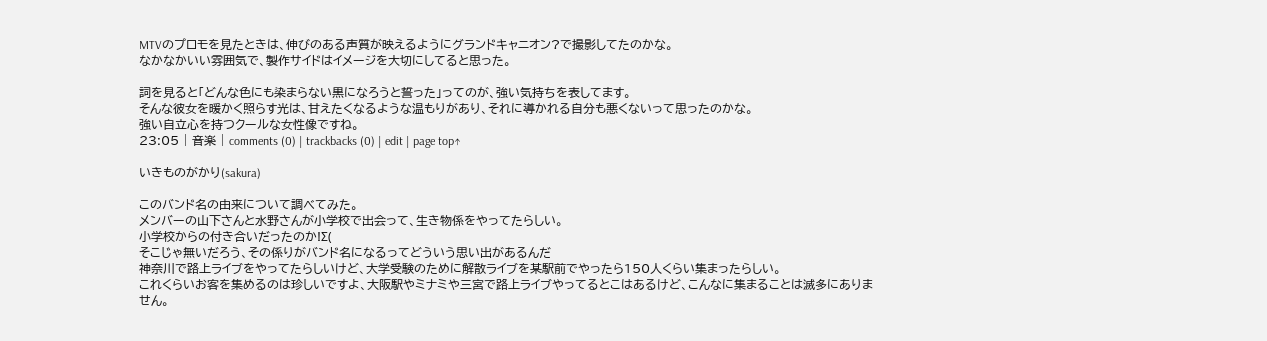MTVのプロモを見たときは、伸びのある声質が映えるようにグランドキャニオン?で撮影してたのかな。
なかなかいい雰囲気で、製作サイドはイメージを大切にしてると思った。

詞を見ると「どんな色にも染まらない黒になろうと誓った」ってのが、強い気持ちを表してます。
そんな彼女を暖かく照らす光は、甘えたくなるような温もりがあり、それに導かれる自分も悪くないって思ったのかな。
強い自立心を持つクールな女性像ですね。
23:05 | 音楽 | comments (0) | trackbacks (0) | edit | page top↑

いきものがかり(sakura)

このバンド名の由来について調べてみた。
メンバーの山下さんと水野さんが小学校で出会って、生き物係をやってたらしい。
小学校からの付き合いだったのか!Σ(
そこじゃ無いだろう、その係りがバンド名になるってどういう思い出があるんだ
神奈川で路上ライブをやってたらしいけど、大学受験のために解散ライブを某駅前でやったら150人くらい集まったらしい。
これくらいお客を集めるのは珍しいですよ、大阪駅やミナミや三宮で路上ライブやってるとこはあるけど、こんなに集まることは滅多にありません。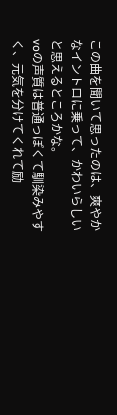この曲を聞いて思ったのは、爽やかなイントロに乗って、かわいらしいと思えるところかな。
voの声質は普通っぽくて馴染みやすく、元気を分けてくれて励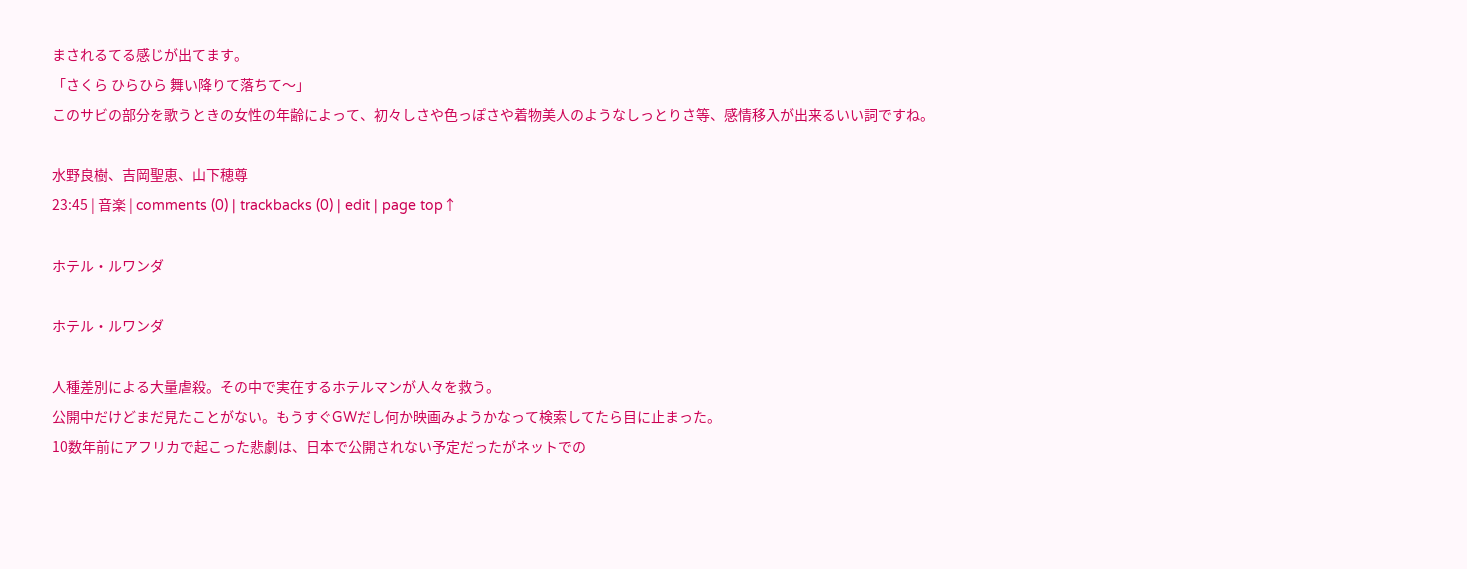まされるてる感じが出てます。
「さくら ひらひら 舞い降りて落ちて〜」
このサビの部分を歌うときの女性の年齢によって、初々しさや色っぽさや着物美人のようなしっとりさ等、感情移入が出来るいい詞ですね。

水野良樹、吉岡聖恵、山下穂尊
23:45 | 音楽 | comments (0) | trackbacks (0) | edit | page top↑

ホテル・ルワンダ

ホテル・ルワンダ

人種差別による大量虐殺。その中で実在するホテルマンが人々を救う。
公開中だけどまだ見たことがない。もうすぐGWだし何か映画みようかなって検索してたら目に止まった。
10数年前にアフリカで起こった悲劇は、日本で公開されない予定だったがネットでの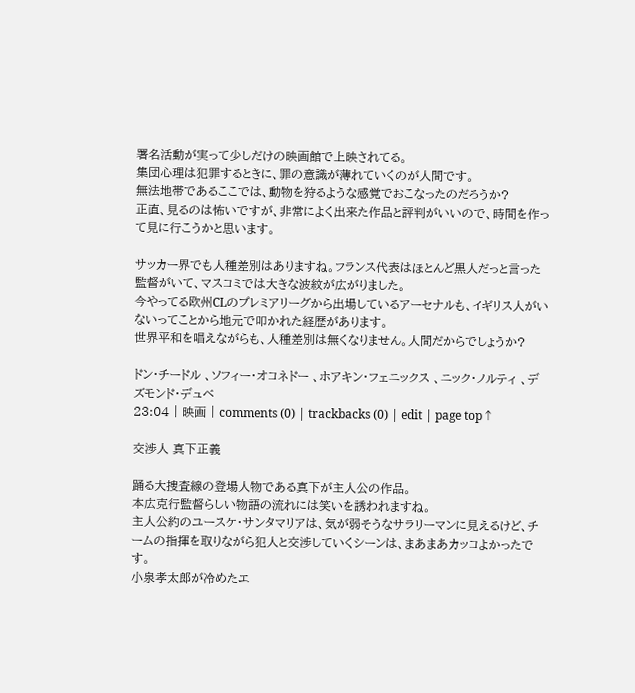署名活動が実って少しだけの映画館で上映されてる。
集団心理は犯罪するときに、罪の意識が薄れていくのが人間です。
無法地帯であるここでは、動物を狩るような感覚でおこなったのだろうか?
正直、見るのは怖いですが、非常によく出来た作品と評判がいいので、時間を作って見に行こうかと思います。

サッカー界でも人種差別はありますね。フランス代表はほとんど黒人だっと言った監督がいて、マスコミでは大きな波紋が広がりました。
今やってる欧州CLのプレミアリーグから出場しているアーセナルも、イギリス人がいないってことから地元で叩かれた経歴があります。
世界平和を唱えながらも、人種差別は無くなりません。人間だからでしょうか?

ドン・チードル 、ソフィー・オコネドー 、ホアキン・フェニックス 、ニック・ノルティ 、デズモンド・デュベ
23:04 | 映画 | comments (0) | trackbacks (0) | edit | page top↑

交渉人 真下正義

踊る大捜査線の登場人物である真下が主人公の作品。
本広克行監督らしい物語の流れには笑いを誘われますね。
主人公約のユースケ・サンタマリアは、気が弱そうなサラリーマンに見えるけど、チームの指揮を取りながら犯人と交渉していくシーンは、まあまあカッコよかったです。
小泉孝太郎が冷めたエ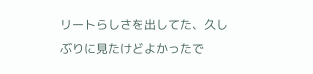リートらしさを出してた、久しぶりに見たけどよかったで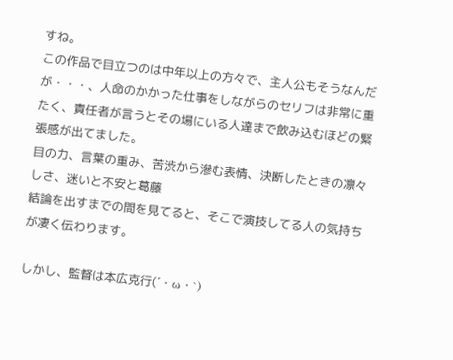すね。
この作品で目立つのは中年以上の方々で、主人公もそうなんだが・・・、人命のかかった仕事をしながらのセリフは非常に重たく、責任者が言うとその場にいる人達まで飲み込むほどの緊張感が出てました。
目の力、言葉の重み、苦渋から滲む表情、決断したときの凛々しさ、迷いと不安と葛藤
結論を出すまでの間を見てると、そこで演技してる人の気持ちが凄く伝わります。

しかし、監督は本広克行(´・ω・`)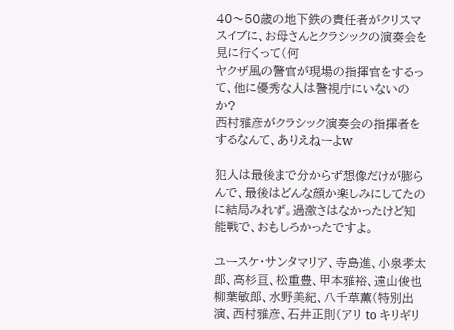40〜50歳の地下鉄の責任者がクリスマスイブに、お母さんとクラシックの演奏会を見に行くって(何
ヤクザ風の警官が現場の指揮官をするって、他に優秀な人は警視庁にいないのか?
西村雅彦がクラシック演奏会の指揮者をするなんて、ありえねーよw

犯人は最後まで分からず想像だけが膨らんで、最後はどんな顔か楽しみにしてたのに結局みれず。過激さはなかったけど知能戦で、おもしろかったですよ。

ユースケ・サンタマリア、寺島進、小泉孝太郎、高杉亘、松重豊、甲本雅裕、遠山俊也
柳葉敏郎、水野美紀、八千草薫(特別出演、西村雅彦、石井正則(アリ to キリギリ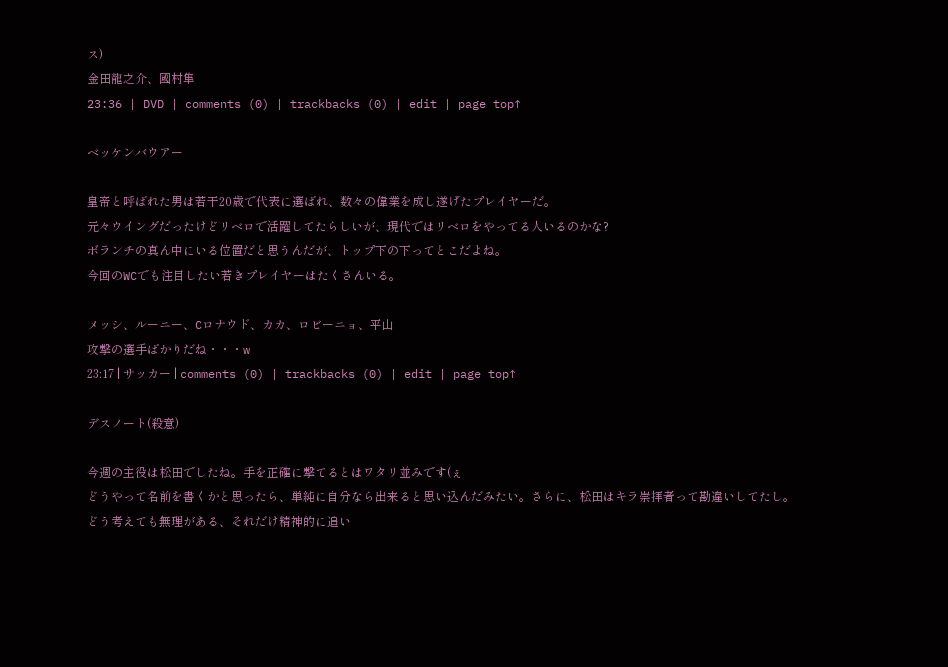ス)
金田龍之介、國村隼
23:36 | DVD | comments (0) | trackbacks (0) | edit | page top↑

ベッケンバウアー

皇帝と呼ばれた男は若干20歳で代表に選ばれ、数々の偉業を成し遂げたプレイヤーだ。
元々ウイングだったけどリベロで活躍してたらしいが、現代ではリベロをやってる人いるのかな?
ボランチの真ん中にいる位置だと思うんだが、トップ下の下ってとこだよね。
今回のWCでも注目したい若きプレイヤーはたくさんいる。

メッシ、ルーニー、Cロナウド、カカ、ロビーニョ、平山
攻撃の選手ばかりだね・・・w
23:17 | サッカー | comments (0) | trackbacks (0) | edit | page top↑

デスノート(殺意)

今週の主役は松田でしたね。手を正確に撃てるとはワタリ並みです(ぇ
どうやって名前を書くかと思ったら、単純に自分なら出来ると思い込んだみたい。さらに、松田はキラ崇拝者って勘違いしてたし。
どう考えても無理がある、それだけ精神的に追い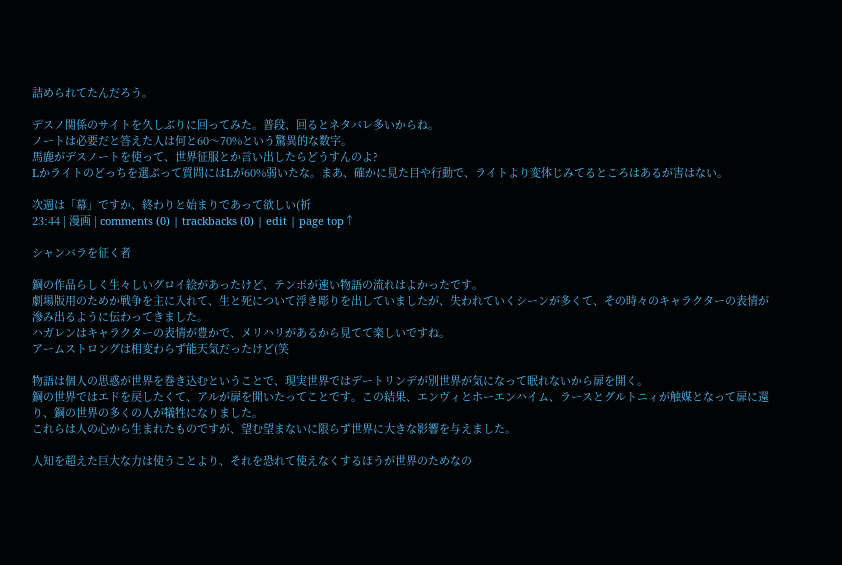詰められてたんだろう。

デスノ関係のサイトを久しぶりに回ってみた。普段、回るとネタバレ多いからね。
ノートは必要だと答えた人は何と60〜70%という驚異的な数字。
馬鹿がデスノートを使って、世界征服とか言い出したらどうすんのよ?
Lかライトのどっちを選ぶって質問にはLが60%弱いたな。まあ、確かに見た目や行動で、ライトより変体じみてるところはあるが害はない。

次週は「幕」ですか、終わりと始まりであって欲しい(祈
23:44 | 漫画 | comments (0) | trackbacks (0) | edit | page top↑

シャンバラを征く者

鋼の作品らしく生々しいグロイ絵があったけど、テンポが速い物語の流れはよかったです。
劇場版用のためか戦争を主に入れて、生と死について浮き彫りを出していましたが、失われていくシーンが多くて、その時々のキャラクターの表情が滲み出るように伝わってきました。
ハガレンはキャラクターの表情が豊かで、メリハリがあるから見てて楽しいですね。
アームストロングは相変わらず能天気だったけど(笑

物語は個人の思惑が世界を巻き込むということで、現実世界ではデートリンデが別世界が気になって眠れないから扉を開く。
鋼の世界ではエドを戻したくて、アルが扉を開いたってことです。この結果、エンヴィとホーエンハイム、ラースとグルトニィが触媒となって扉に還り、鋼の世界の多くの人が犠牲になりました。
これらは人の心から生まれたものですが、望む望まないに限らず世界に大きな影響を与えました。

人知を超えた巨大な力は使うことより、それを恐れて使えなくするほうが世界のためなの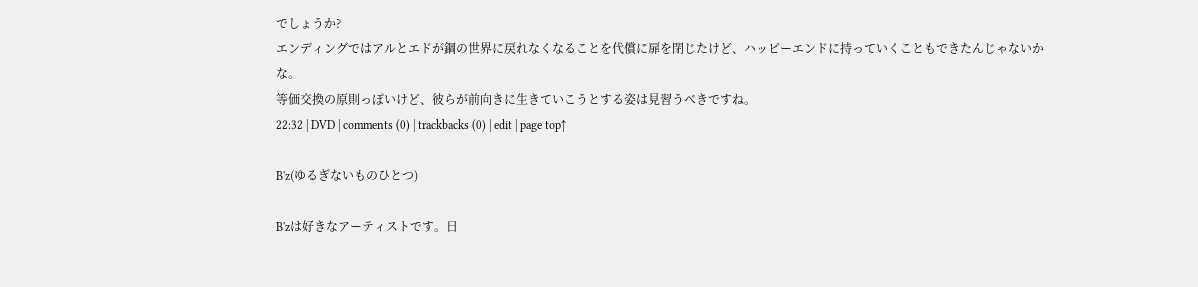でしょうか?
エンディングではアルとエドが鋼の世界に戻れなくなることを代償に扉を閉じたけど、ハッピーエンドに持っていくこともできたんじゃないかな。
等価交換の原則っぽいけど、彼らが前向きに生きていこうとする姿は見習うべきですね。
22:32 | DVD | comments (0) | trackbacks (0) | edit | page top↑

B'z(ゆるぎないものひとつ)

B'zは好きなアーティストです。日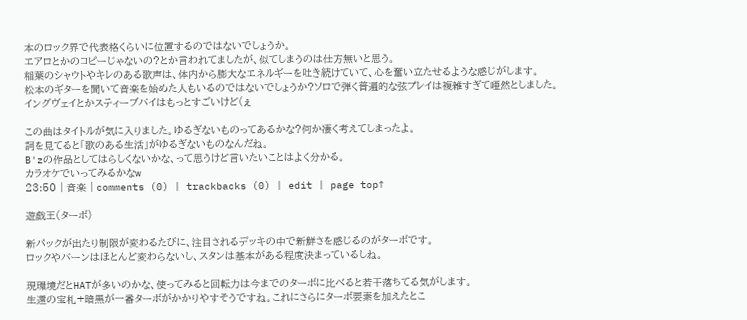本のロック界で代表格くらいに位置するのではないでしょうか。
エアロとかのコピーじゃないの?とか言われてましたが、似てしまうのは仕方無いと思う。
稲葉のシャウトやキレのある歌声は、体内から膨大なエネルギーを吐き続けていて、心を奮い立たせるような感じがします。
松本のギターを聞いて音楽を始めた人もいるのではないでしょうか?ソロで弾く普遍的な弦プレイは複雑すぎて唖然としました。
イングヴェイとかスティーブバイはもっとすごいけど(ぇ

この曲はタイトルが気に入りました。ゆるぎないものってあるかな?何か凄く考えてしまったよ。
詞を見てると「歌のある生活」がゆるぎないものなんだね。
B'zの作品としてはらしくないかな、って思うけど言いたいことはよく分かる。
カラオケでいってみるかなw
23:50 | 音楽 | comments (0) | trackbacks (0) | edit | page top↑

遊戯王(ターボ)

新パックが出たり制限が変わるたびに、注目されるデッキの中で新鮮さを感じるのがターボです。
ロックやバーンはほとんど変わらないし、スタンは基本がある程度決まっているしね。

現環境だとHATが多いのかな、使ってみると回転力は今までのターボに比べると若干落ちてる気がします。
生還の宝札+暗黒が一番ターボがかかりやすそうですね。これにさらにターボ要素を加えたとこ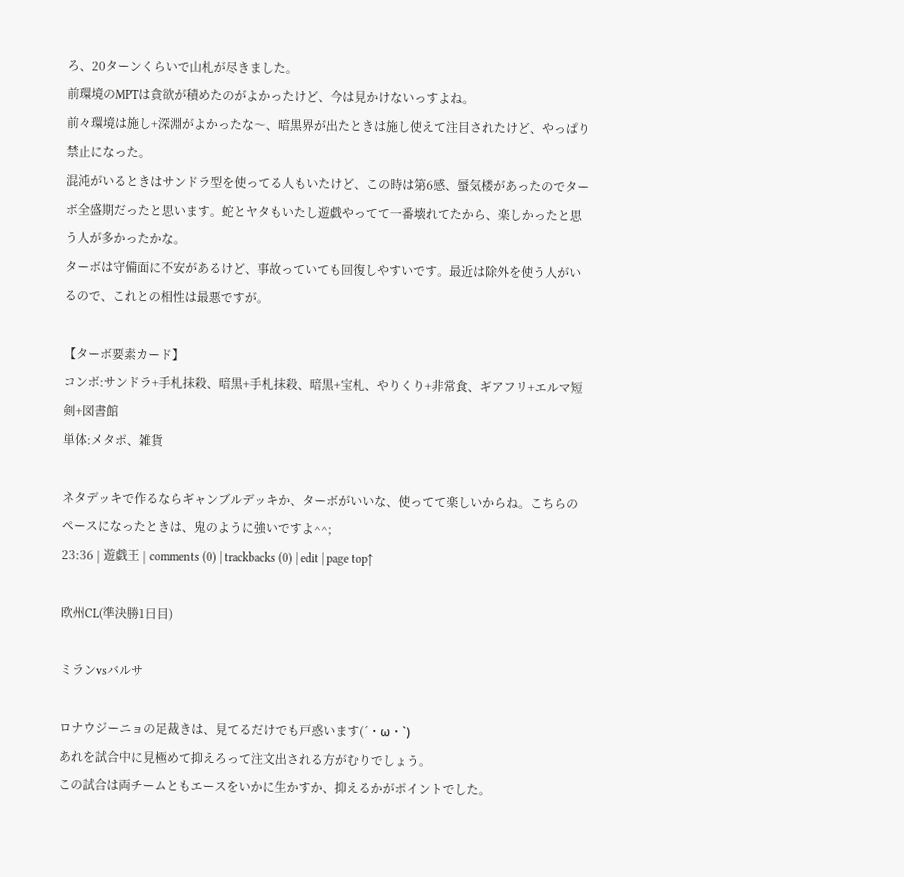ろ、20ターンくらいで山札が尽きました。
前環境のMPTは貪欲が積めたのがよかったけど、今は見かけないっすよね。
前々環境は施し+深淵がよかったな〜、暗黒界が出たときは施し使えて注目されたけど、やっぱり禁止になった。
混沌がいるときはサンドラ型を使ってる人もいたけど、この時は第6感、蜃気楼があったのでターボ全盛期だったと思います。蛇とヤタもいたし遊戯やってて一番壊れてたから、楽しかったと思う人が多かったかな。
ターボは守備面に不安があるけど、事故っていても回復しやすいです。最近は除外を使う人がいるので、これとの相性は最悪ですが。

【ターボ要素カード】
コンボ:サンドラ+手札抹殺、暗黒+手札抹殺、暗黒+宝札、やりくり+非常食、ギアフリ+エルマ短剣+図書館
単体:メタポ、雑貨

ネタデッキで作るならギャンブルデッキか、ターボがいいな、使ってて楽しいからね。こちらのペースになったときは、鬼のように強いですよ^^;
23:36 | 遊戯王 | comments (0) | trackbacks (0) | edit | page top↑

欧州CL(準決勝1日目)

ミランvsバルサ

ロナウジーニョの足裁きは、見てるだけでも戸惑います(´・ω・`)
あれを試合中に見極めて抑えろって注文出される方がむりでしょう。
この試合は両チームともエースをいかに生かすか、抑えるかがポイントでした。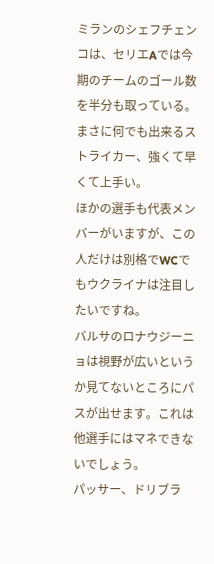ミランのシェフチェンコは、セリエAでは今期のチームのゴール数を半分も取っている。まさに何でも出来るストライカー、強くて早くて上手い。
ほかの選手も代表メンバーがいますが、この人だけは別格でWCでもウクライナは注目したいですね。
バルサのロナウジーニョは視野が広いというか見てないところにパスが出せます。これは他選手にはマネできないでしょう。
パッサー、ドリブラ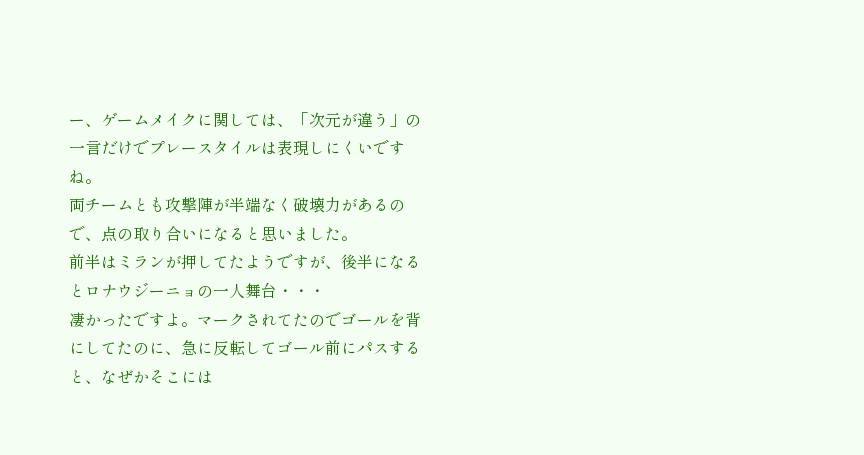ー、ゲームメイクに関しては、「次元が違う」の一言だけでプレースタイルは表現しにくいですね。
両チームとも攻撃陣が半端なく破壊力があるので、点の取り合いになると思いました。
前半はミランが押してたようですが、後半になるとロナウジーニョの一人舞台・・・
凄かったですよ。マークされてたのでゴールを背にしてたのに、急に反転してゴール前にパスすると、なぜかそこには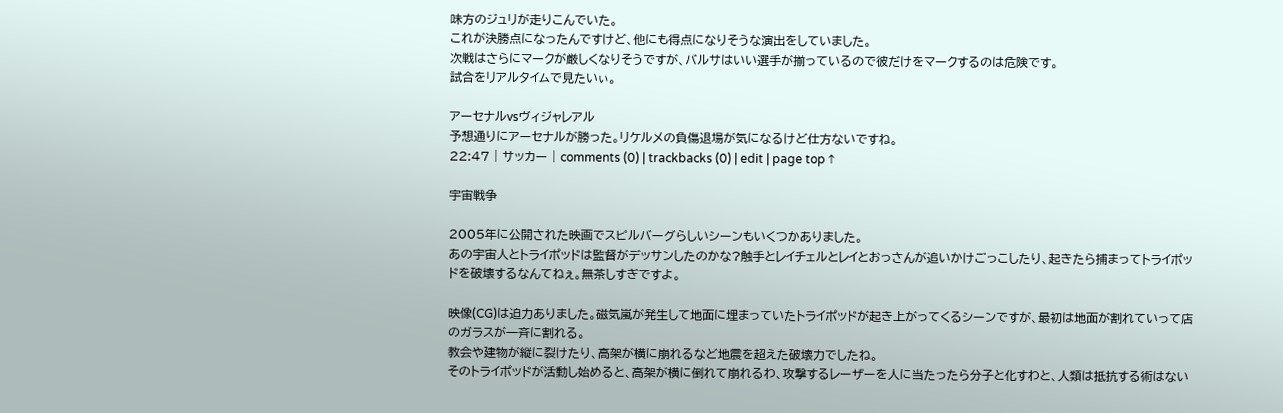味方のジュリが走りこんでいた。
これが決勝点になったんですけど、他にも得点になりそうな演出をしていました。
次戦はさらにマークが厳しくなりそうですが、バルサはいい選手が揃っているので彼だけをマークするのは危険です。
試合をリアルタイムで見たいぃ。

アーセナルvsヴィジャレアル
予想通りにアーセナルが勝った。リケルメの負傷退場が気になるけど仕方ないですね。
22:47 | サッカー | comments (0) | trackbacks (0) | edit | page top↑

宇宙戦争

2005年に公開された映画でスピルバーグらしいシーンもいくつかありました。
あの宇宙人とトライポッドは監督がデッサンしたのかな?触手とレイチェルとレイとおっさんが追いかけごっこしたり、起きたら捕まってトライポッドを破壊するなんてねぇ。無茶しすぎですよ。

映像(CG)は迫力ありました。磁気嵐が発生して地面に埋まっていたトライポッドが起き上がってくるシーンですが、最初は地面が割れていって店のガラスが一斉に割れる。
教会や建物が縦に裂けたり、高架が横に崩れるなど地震を超えた破壊力でしたね。
そのトライポッドが活動し始めると、高架が横に倒れて崩れるわ、攻撃するレーザーを人に当たったら分子と化すわと、人類は抵抗する術はない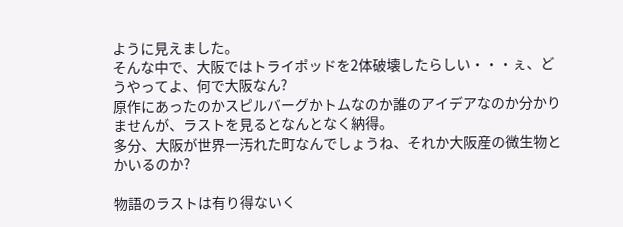ように見えました。
そんな中で、大阪ではトライポッドを2体破壊したらしい・・・ぇ、どうやってよ、何で大阪なん?
原作にあったのかスピルバーグかトムなのか誰のアイデアなのか分かりませんが、ラストを見るとなんとなく納得。
多分、大阪が世界一汚れた町なんでしょうね、それか大阪産の微生物とかいるのか?

物語のラストは有り得ないく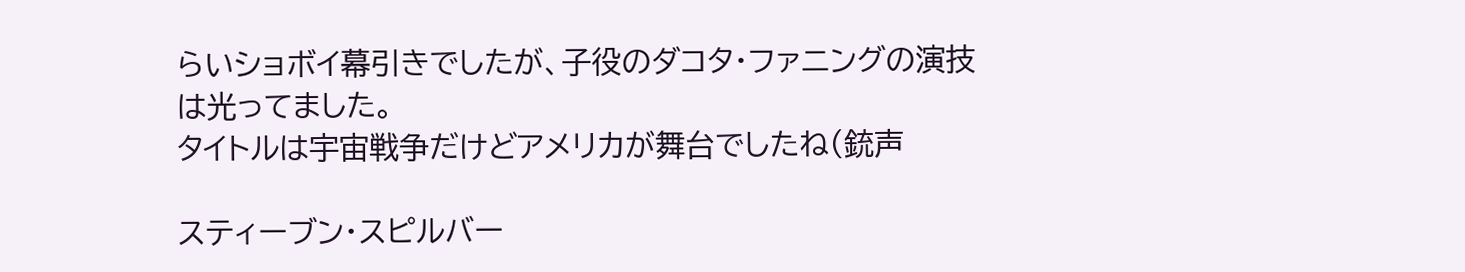らいショボイ幕引きでしたが、子役のダコタ・ファニングの演技は光ってました。
タイトルは宇宙戦争だけどアメリカが舞台でしたね(銃声

スティーブン・スピルバー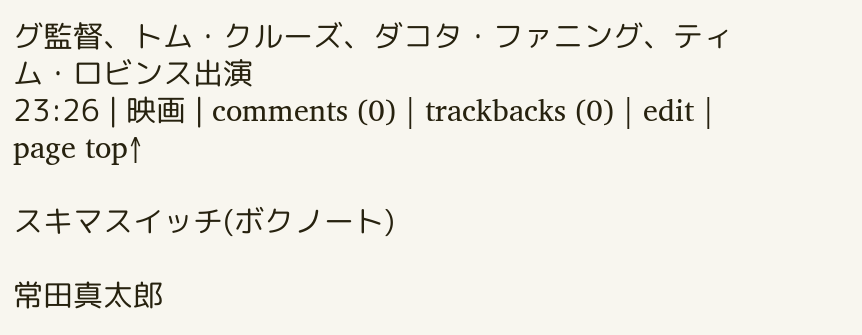グ監督、トム・クルーズ、ダコタ・ファニング、ティム・ロビンス出演
23:26 | 映画 | comments (0) | trackbacks (0) | edit | page top↑

スキマスイッチ(ボクノート)

常田真太郎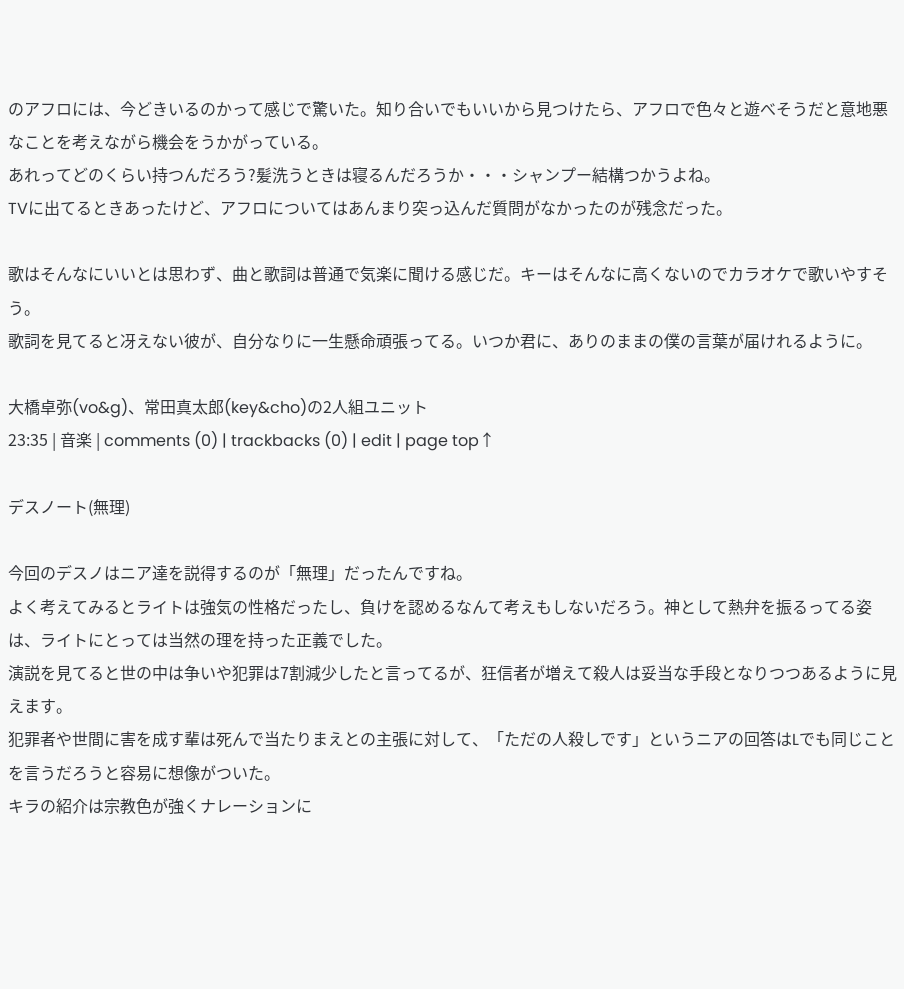のアフロには、今どきいるのかって感じで驚いた。知り合いでもいいから見つけたら、アフロで色々と遊べそうだと意地悪なことを考えながら機会をうかがっている。
あれってどのくらい持つんだろう?髪洗うときは寝るんだろうか・・・シャンプー結構つかうよね。
TVに出てるときあったけど、アフロについてはあんまり突っ込んだ質問がなかったのが残念だった。

歌はそんなにいいとは思わず、曲と歌詞は普通で気楽に聞ける感じだ。キーはそんなに高くないのでカラオケで歌いやすそう。
歌詞を見てると冴えない彼が、自分なりに一生懸命頑張ってる。いつか君に、ありのままの僕の言葉が届けれるように。

大橋卓弥(vo&g)、常田真太郎(key&cho)の2人組ユニット
23:35 | 音楽 | comments (0) | trackbacks (0) | edit | page top↑

デスノート(無理)

今回のデスノはニア達を説得するのが「無理」だったんですね。
よく考えてみるとライトは強気の性格だったし、負けを認めるなんて考えもしないだろう。神として熱弁を振るってる姿は、ライトにとっては当然の理を持った正義でした。
演説を見てると世の中は争いや犯罪は7割減少したと言ってるが、狂信者が増えて殺人は妥当な手段となりつつあるように見えます。
犯罪者や世間に害を成す輩は死んで当たりまえとの主張に対して、「ただの人殺しです」というニアの回答はLでも同じことを言うだろうと容易に想像がついた。
キラの紹介は宗教色が強くナレーションに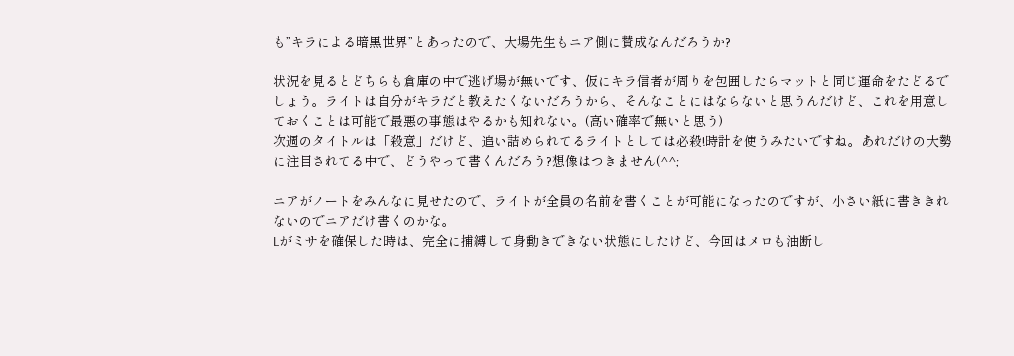も”キラによる暗黒世界”とあったので、大場先生もニア側に賛成なんだろうか?

状況を見るとどちらも倉庫の中で逃げ場が無いです、仮にキラ信者が周りを包囲したらマットと同じ運命をたどるでしょう。ライトは自分がキラだと教えたくないだろうから、そんなことにはならないと思うんだけど、これを用意しておくことは可能で最悪の事態はやるかも知れない。(高い確率で無いと思う)
次週のタイトルは「殺意」だけど、追い詰められてるライトとしては必殺!時計を使うみたいですね。あれだけの大勢に注目されてる中で、どうやって書くんだろう?想像はつきません(^^;

ニアがノートをみんなに見せたので、ライトが全員の名前を書くことが可能になったのですが、小さい紙に書ききれないのでニアだけ書くのかな。
Lがミサを確保した時は、完全に捕縛して身動きできない状態にしたけど、今回はメロも油断し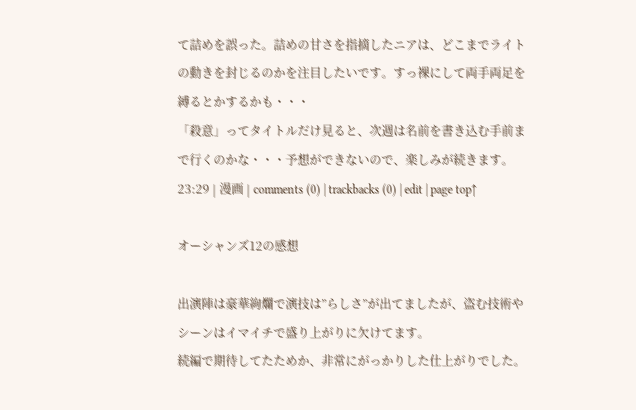て詰めを誤った。詰めの甘さを指摘したニアは、どこまでライトの動きを封じるのかを注目したいです。すっ裸にして両手両足を縛るとかするかも・・・
「殺意」ってタイトルだけ見ると、次週は名前を書き込む手前まで行くのかな・・・予想ができないので、楽しみが続きます。
23:29 | 漫画 | comments (0) | trackbacks (0) | edit | page top↑

オーシャンズ12の感想

出演陣は豪華絢爛で演技は”らしさ”が出てましたが、盗む技術やシーンはイマイチで盛り上がりに欠けてます。
続編で期待してたためか、非常にがっかりした仕上がりでした。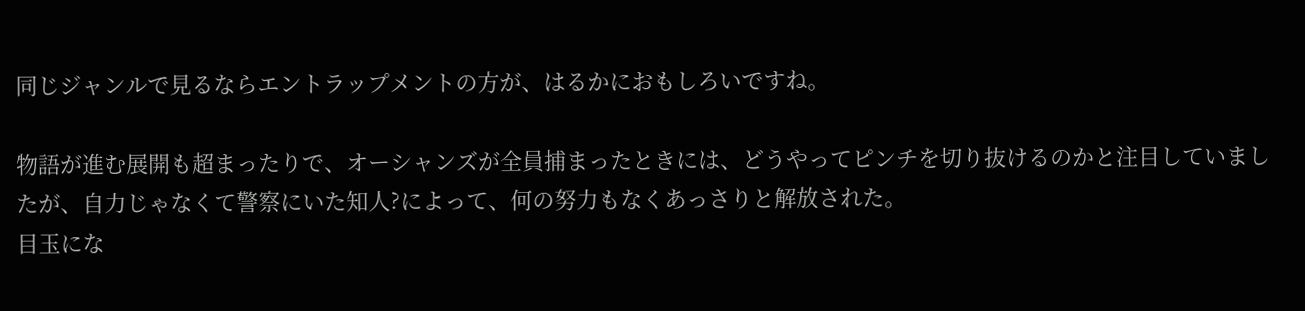同じジャンルで見るならエントラップメントの方が、はるかにおもしろいですね。

物語が進む展開も超まったりで、オーシャンズが全員捕まったときには、どうやってピンチを切り抜けるのかと注目していましたが、自力じゃなくて警察にいた知人?によって、何の努力もなくあっさりと解放された。
目玉にな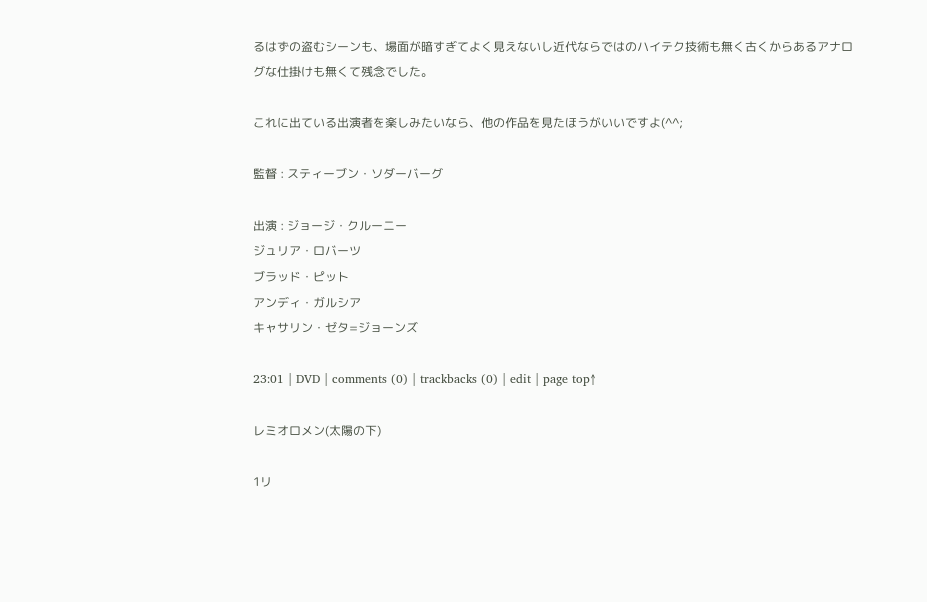るはずの盗むシーンも、場面が暗すぎてよく見えないし近代ならではのハイテク技術も無く古くからあるアナログな仕掛けも無くて残念でした。

これに出ている出演者を楽しみたいなら、他の作品を見たほうがいいですよ(^^;

監督 : スティーブン・ソダーバーグ

出演 : ジョージ・クルーニー
ジュリア・ロバーツ
ブラッド・ピット
アンディ・ガルシア
キャサリン・ゼタ=ジョーンズ

23:01 | DVD | comments (0) | trackbacks (0) | edit | page top↑

レミオロメン(太陽の下)

1リ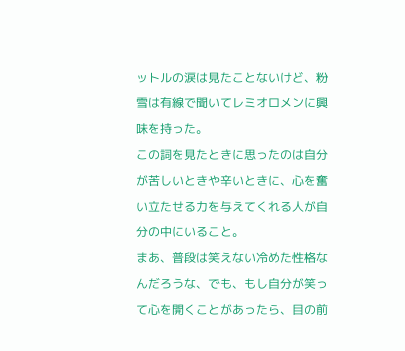ットルの涙は見たことないけど、粉雪は有線で聞いてレミオロメンに興味を持った。
この詞を見たときに思ったのは自分が苦しいときや辛いときに、心を奮い立たせる力を与えてくれる人が自分の中にいること。
まあ、普段は笑えない冷めた性格なんだろうな、でも、もし自分が笑って心を開くことがあったら、目の前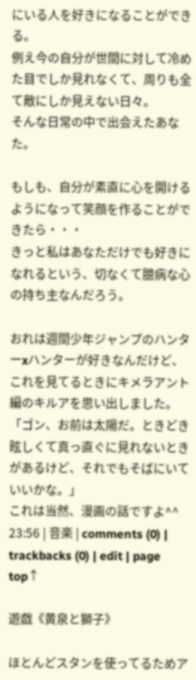にいる人を好きになることができる。
例え今の自分が世間に対して冷めた目でしか見れなくて、周りも全て敵にしか見えない日々。
そんな日常の中で出会えたあなた。

もしも、自分が素直に心を開けるようになって笑顔を作ることができたら・・・
きっと私はあなただけでも好きになれるという、切なくて臆病な心の持ち主なんだろう。

おれは週間少年ジャンプのハンターxハンターが好きなんだけど、これを見てるときにキメラアント編のキルアを思い出しました。
「ゴン、お前は太陽だ。ときどき眩しくて真っ直ぐに見れないときがあるけど、それでもそばにいていいかな。」
これは当然、漫画の話ですよ^^
23:56 | 音楽 | comments (0) | trackbacks (0) | edit | page top↑

遊戯《黄泉と獅子》

ほとんどスタンを使ってるためア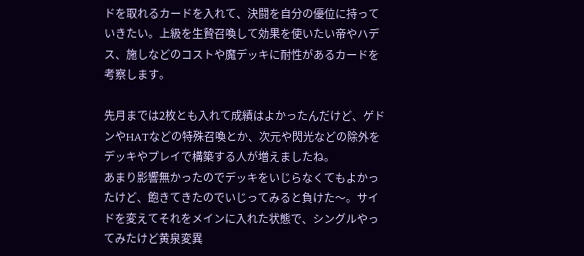ドを取れるカードを入れて、決闘を自分の優位に持っていきたい。上級を生贄召喚して効果を使いたい帝やハデス、施しなどのコストや魔デッキに耐性があるカードを考察します。

先月までは2枚とも入れて成績はよかったんだけど、ゲドンやHATなどの特殊召喚とか、次元や閃光などの除外をデッキやプレイで構築する人が増えましたね。
あまり影響無かったのでデッキをいじらなくてもよかったけど、飽きてきたのでいじってみると負けた〜。サイドを変えてそれをメインに入れた状態で、シングルやってみたけど黄泉変異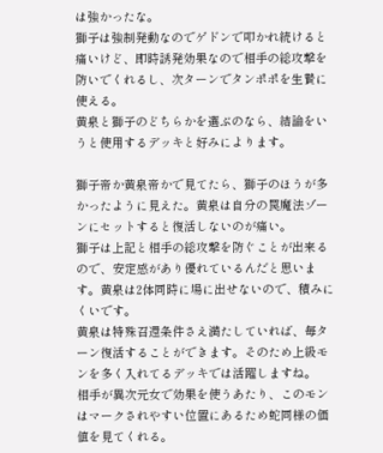は強かったな。
獅子は強制発動なのでゲドンで叩かれ続けると痛いけど、即時誘発効果なので相手の総攻撃を防いでくれるし、次ターンでタンポポを生贄に使える。
黄泉と獅子のどちらかを選ぶのなら、結論をいうと使用するデッキと好みによります。

獅子帝か黄泉帝かで見てたら、獅子のほうが多かったように見えた。黄泉は自分の罠魔法ゾーンにセットすると復活しないのが痛い。
獅子は上記と相手の総攻撃を防ぐことが出来るので、安定感があり優れているんだと思います。黄泉は2体同時に場に出せないので、積みにくいです。
黄泉は特殊召還条件さえ満たしていれば、毎ターン復活することができます。そのため上級モンを多く入れてるデッキでは活躍しますね。
相手が異次元女で効果を使うあたり、このモンはマークされやすい位置にあるため蛇同様の価値を見てくれる。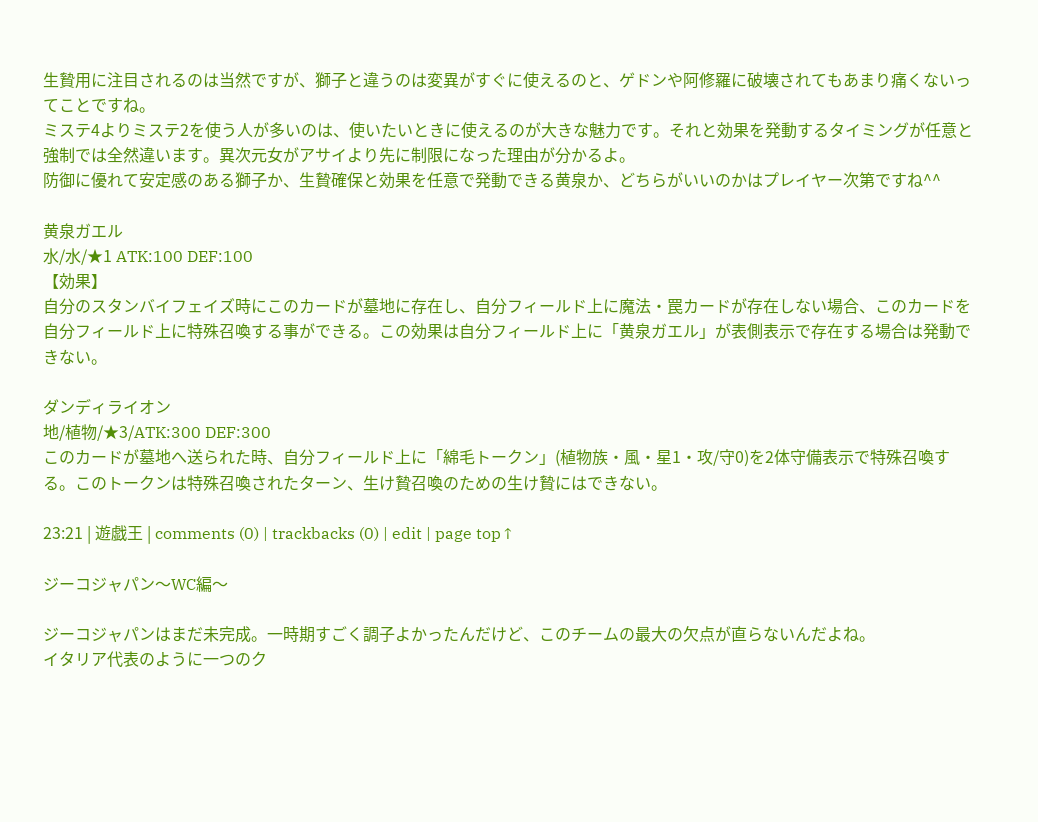生贄用に注目されるのは当然ですが、獅子と違うのは変異がすぐに使えるのと、ゲドンや阿修羅に破壊されてもあまり痛くないってことですね。
ミステ4よりミステ2を使う人が多いのは、使いたいときに使えるのが大きな魅力です。それと効果を発動するタイミングが任意と強制では全然違います。異次元女がアサイより先に制限になった理由が分かるよ。
防御に優れて安定感のある獅子か、生贄確保と効果を任意で発動できる黄泉か、どちらがいいのかはプレイヤー次第ですね^^

黄泉ガエル
水/水/★1 ATK:100 DEF:100
【効果】
自分のスタンバイフェイズ時にこのカードが墓地に存在し、自分フィールド上に魔法・罠カードが存在しない場合、このカードを自分フィールド上に特殊召喚する事ができる。この効果は自分フィールド上に「黄泉ガエル」が表側表示で存在する場合は発動できない。

ダンディライオン
地/植物/★3/ATK:300 DEF:300
このカードが墓地へ送られた時、自分フィールド上に「綿毛トークン」(植物族・風・星1・攻/守0)を2体守備表示で特殊召喚する。このトークンは特殊召喚されたターン、生け贄召喚のための生け贄にはできない。

23:21 | 遊戯王 | comments (0) | trackbacks (0) | edit | page top↑

ジーコジャパン〜WC編〜

ジーコジャパンはまだ未完成。一時期すごく調子よかったんだけど、このチームの最大の欠点が直らないんだよね。
イタリア代表のように一つのク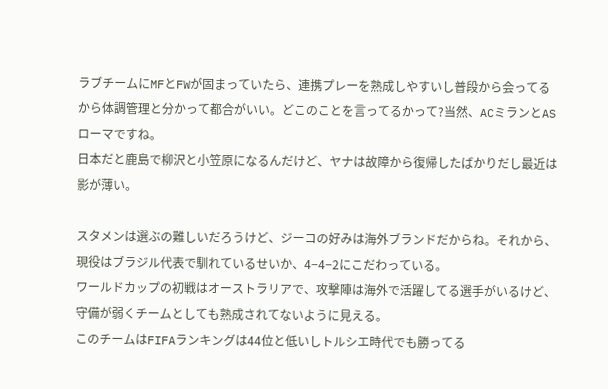ラブチームにMFとFWが固まっていたら、連携プレーを熟成しやすいし普段から会ってるから体調管理と分かって都合がいい。どこのことを言ってるかって?当然、ACミランとASローマですね。
日本だと鹿島で柳沢と小笠原になるんだけど、ヤナは故障から復帰したばかりだし最近は影が薄い。

スタメンは選ぶの難しいだろうけど、ジーコの好みは海外ブランドだからね。それから、現役はブラジル代表で馴れているせいか、4−4−2にこだわっている。
ワールドカップの初戦はオーストラリアで、攻撃陣は海外で活躍してる選手がいるけど、守備が弱くチームとしても熟成されてないように見える。
このチームはFIFAランキングは44位と低いしトルシエ時代でも勝ってる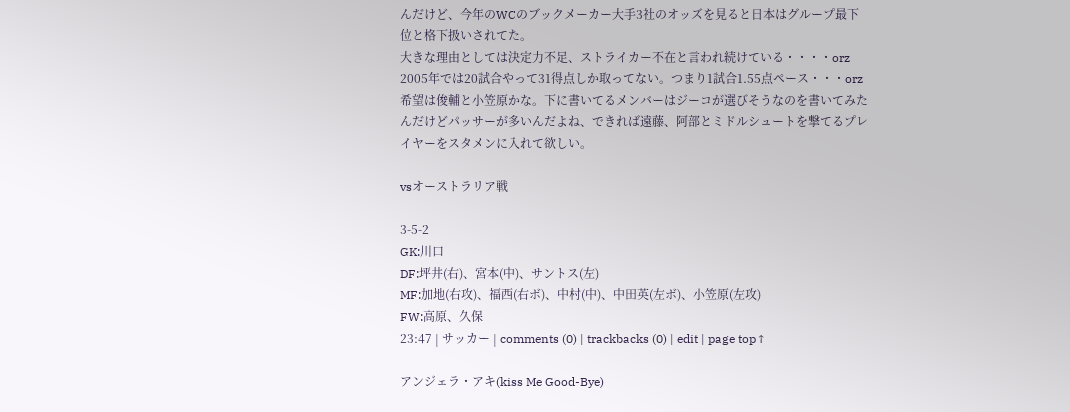んだけど、今年のWCのブックメーカー大手3社のオッズを見ると日本はグループ最下位と格下扱いされてた。
大きな理由としては決定力不足、ストライカー不在と言われ続けている・・・・orz
2005年では20試合やって31得点しか取ってない。つまり1試合1.55点ペース・・・orz
希望は俊輔と小笠原かな。下に書いてるメンバーはジーコが選びそうなのを書いてみたんだけどパッサーが多いんだよね、できれば遠藤、阿部とミドルシュートを撃てるプレイヤーをスタメンに入れて欲しい。

vsオーストラリア戦

3-5-2
GK:川口
DF:坪井(右)、宮本(中)、サントス(左)
MF:加地(右攻)、福西(右ボ)、中村(中)、中田英(左ボ)、小笠原(左攻)
FW:高原、久保
23:47 | サッカー | comments (0) | trackbacks (0) | edit | page top↑

アンジェラ・アキ(kiss Me Good-Bye)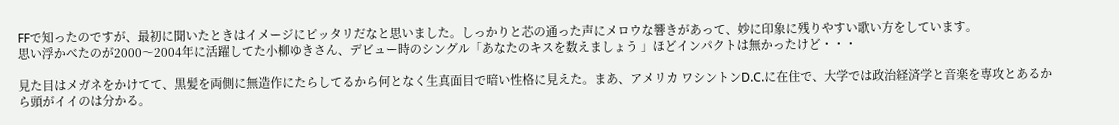FFで知ったのですが、最初に聞いたときはイメージにピッタリだなと思いました。しっかりと芯の通った声にメロウな響きがあって、妙に印象に残りやすい歌い方をしています。
思い浮かべたのが2000〜2004年に活躍してた小柳ゆきさん、デビュー時のシングル「あなたのキスを数えましょう 」ほどインパクトは無かったけど・・・

見た目はメガネをかけてて、黒髪を両側に無造作にたらしてるから何となく生真面目で暗い性格に見えた。まあ、アメリカ ワシントンD.C.に在住で、大学では政治経済学と音楽を専攻とあるから頭がイイのは分かる。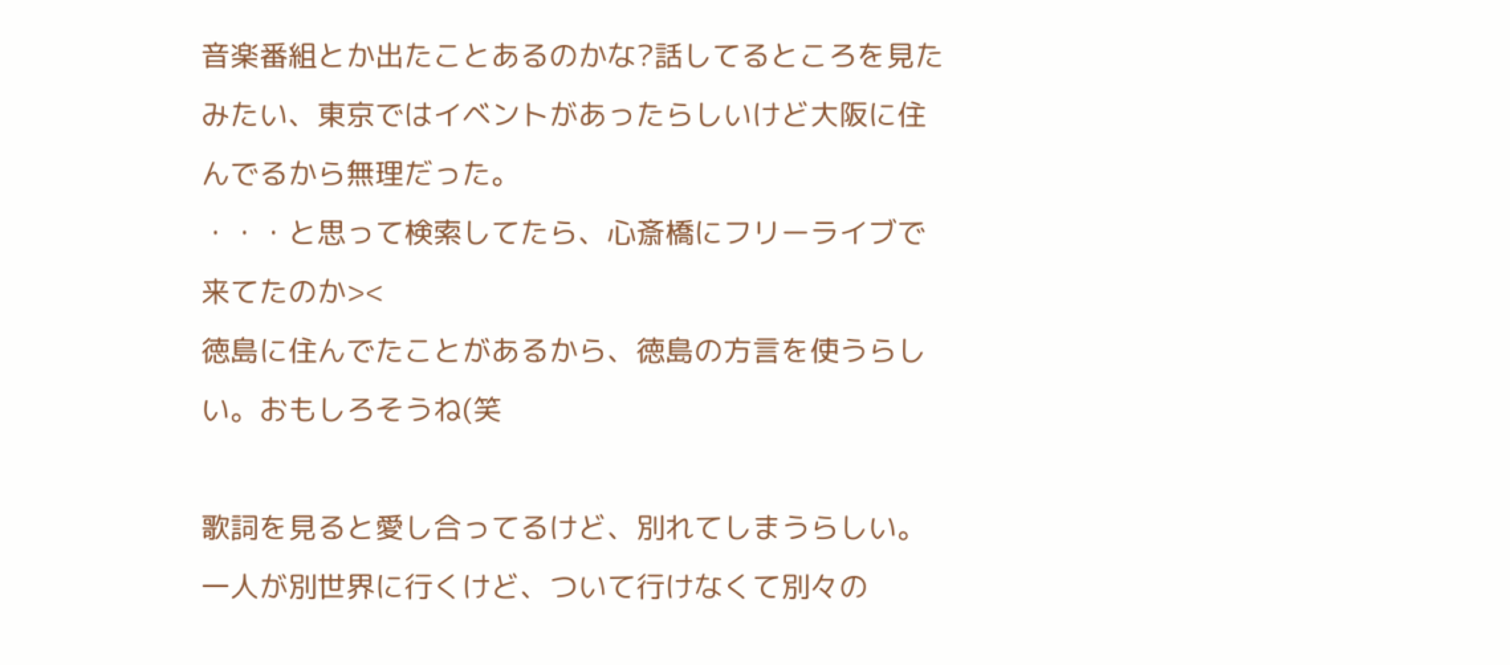音楽番組とか出たことあるのかな?話してるところを見たみたい、東京ではイベントがあったらしいけど大阪に住んでるから無理だった。
・・・と思って検索してたら、心斎橋にフリーライブで来てたのか><
徳島に住んでたことがあるから、徳島の方言を使うらしい。おもしろそうね(笑

歌詞を見ると愛し合ってるけど、別れてしまうらしい。一人が別世界に行くけど、ついて行けなくて別々の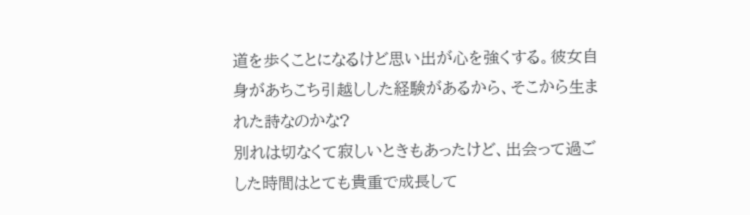道を歩くことになるけど思い出が心を強くする。彼女自身があちこち引越しした経験があるから、そこから生まれた詩なのかな?
別れは切なくて寂しいときもあったけど、出会って過ごした時間はとても貴重で成長して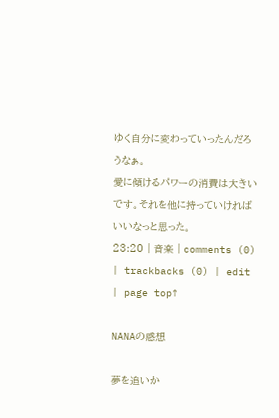ゆく自分に変わっていったんだろうなぁ。
愛に傾けるパワーの消費は大きいです。それを他に持っていければいいなっと思った。
23:20 | 音楽 | comments (0) | trackbacks (0) | edit | page top↑

NANAの感想

夢を追いか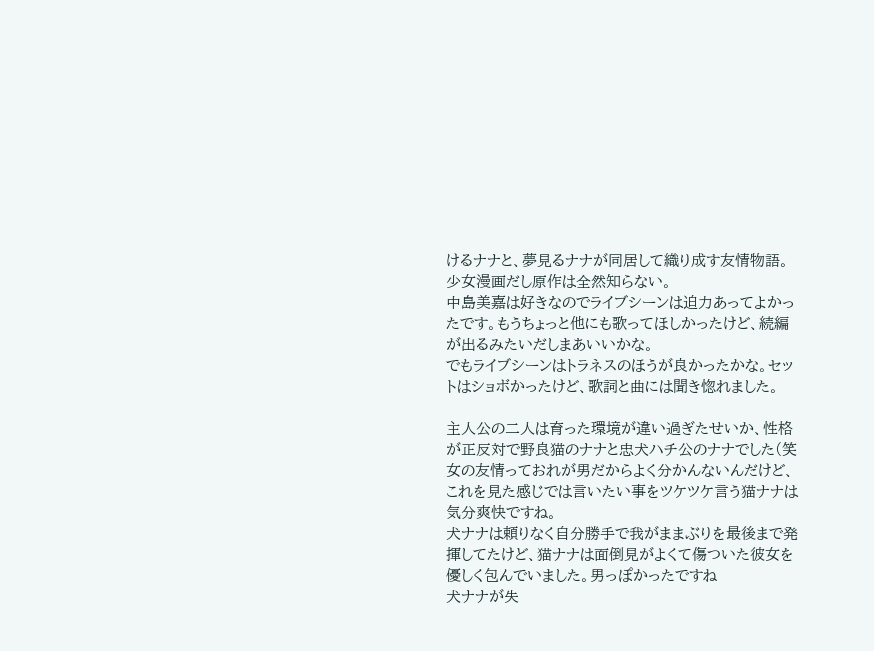けるナナと、夢見るナナが同居して織り成す友情物語。少女漫画だし原作は全然知らない。
中島美嘉は好きなのでライブシーンは迫力あってよかったです。もうちょっと他にも歌ってほしかったけど、続編が出るみたいだしまあいいかな。
でもライブシーンはトラネスのほうが良かったかな。セットはショボかったけど、歌詞と曲には聞き惚れました。

主人公の二人は育った環境が違い過ぎたせいか、性格が正反対で野良猫のナナと忠犬ハチ公のナナでした(笑
女の友情っておれが男だからよく分かんないんだけど、これを見た感じでは言いたい事をツケツケ言う猫ナナは気分爽快ですね。
犬ナナは頼りなく自分勝手で我がままぶりを最後まで発揮してたけど、猫ナナは面倒見がよくて傷ついた彼女を優しく包んでいました。男っぽかったですね
犬ナナが失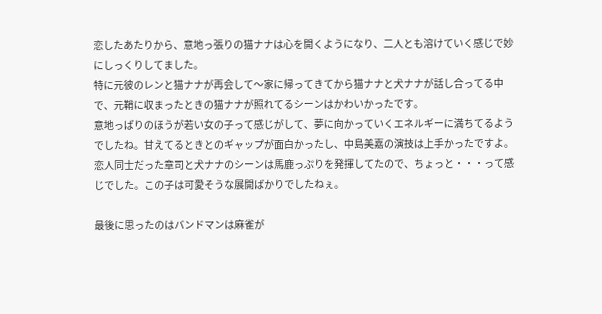恋したあたりから、意地っ張りの猫ナナは心を開くようになり、二人とも溶けていく感じで妙にしっくりしてました。
特に元彼のレンと猫ナナが再会して〜家に帰ってきてから猫ナナと犬ナナが話し合ってる中で、元鞘に収まったときの猫ナナが照れてるシーンはかわいかったです。
意地っぱりのほうが若い女の子って感じがして、夢に向かっていくエネルギーに満ちてるようでしたね。甘えてるときとのギャップが面白かったし、中島美嘉の演技は上手かったですよ。
恋人同士だった章司と犬ナナのシーンは馬鹿っぷりを発揮してたので、ちょっと・・・って感じでした。この子は可愛そうな展開ばかりでしたねぇ。

最後に思ったのはバンドマンは麻雀が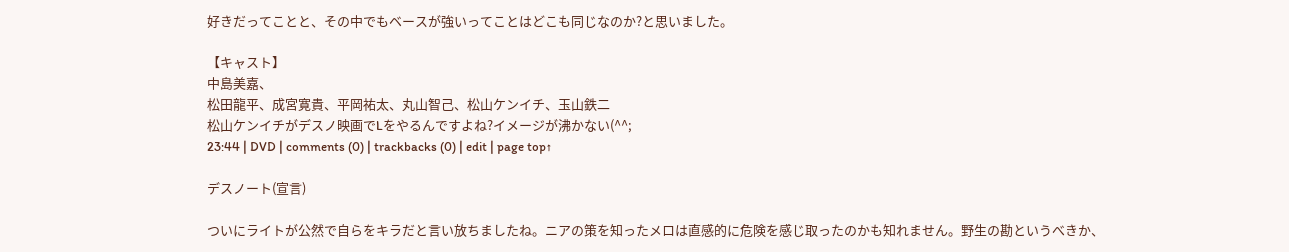好きだってことと、その中でもベースが強いってことはどこも同じなのか?と思いました。

【キャスト】
中島美嘉、
松田龍平、成宮寛貴、平岡祐太、丸山智己、松山ケンイチ、玉山鉄二
松山ケンイチがデスノ映画でLをやるんですよね?イメージが沸かない(^^;
23:44 | DVD | comments (0) | trackbacks (0) | edit | page top↑

デスノート(宣言)

ついにライトが公然で自らをキラだと言い放ちましたね。ニアの策を知ったメロは直感的に危険を感じ取ったのかも知れません。野生の勘というべきか、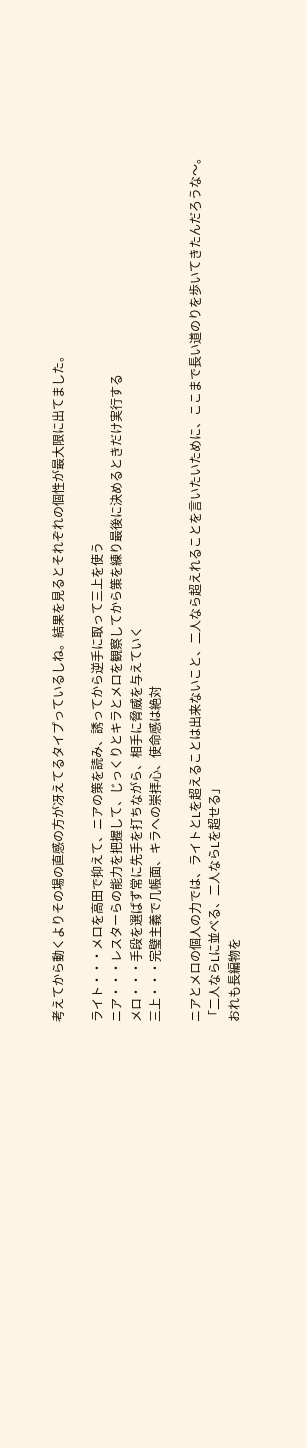考えてから動くよりその場の直感の方が冴えてるタイプっているしね。結果を見るとそれぞれの個性が最大限に出てました。

ライト・・・メロを高田で抑えて、ニアの策を読み、誘ってから逆手に取って三上を使う
ニア・・・レスターらの能力を把握して、じっくりとキラとメロを観察してから策を練り最後に決めるときだけ実行する
メロ・・・手段を選ばず常に先手を打ちながら、相手に脅威を与えていく
三上・・・完璧主義で几帳面、キラへの崇拝心、使命感は絶対

ニアとメロの個人の力では、ライトとLを超えることは出来ないこと、二人なら超えれることを言いたいために、ここまで長い道のりを歩いてきたんだろうな〜。
「二人ならLに並べる、二人ならLを超せる」
おれも長編物を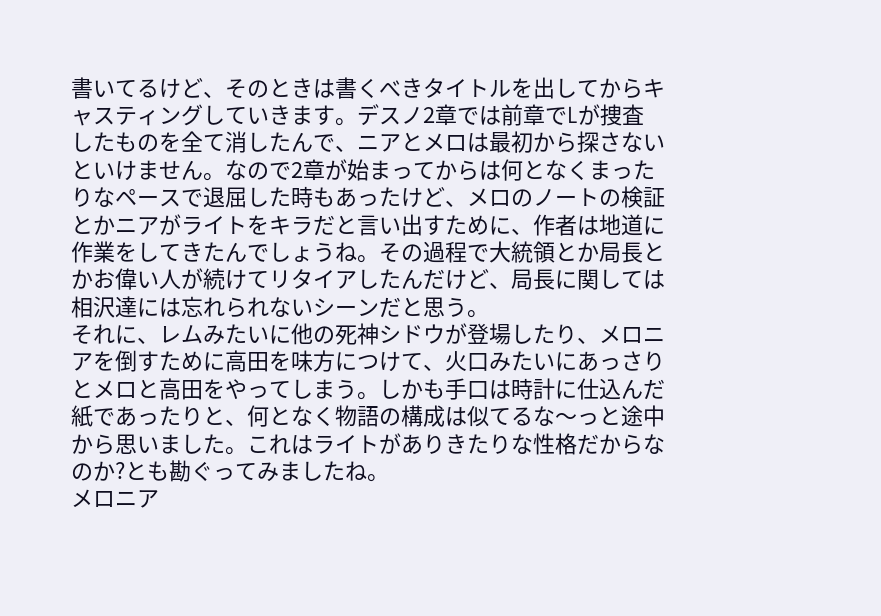書いてるけど、そのときは書くべきタイトルを出してからキャスティングしていきます。デスノ2章では前章でLが捜査したものを全て消したんで、ニアとメロは最初から探さないといけません。なので2章が始まってからは何となくまったりなペースで退屈した時もあったけど、メロのノートの検証とかニアがライトをキラだと言い出すために、作者は地道に作業をしてきたんでしょうね。その過程で大統領とか局長とかお偉い人が続けてリタイアしたんだけど、局長に関しては相沢達には忘れられないシーンだと思う。
それに、レムみたいに他の死神シドウが登場したり、メロニアを倒すために高田を味方につけて、火口みたいにあっさりとメロと高田をやってしまう。しかも手口は時計に仕込んだ紙であったりと、何となく物語の構成は似てるな〜っと途中から思いました。これはライトがありきたりな性格だからなのか?とも勘ぐってみましたね。
メロニア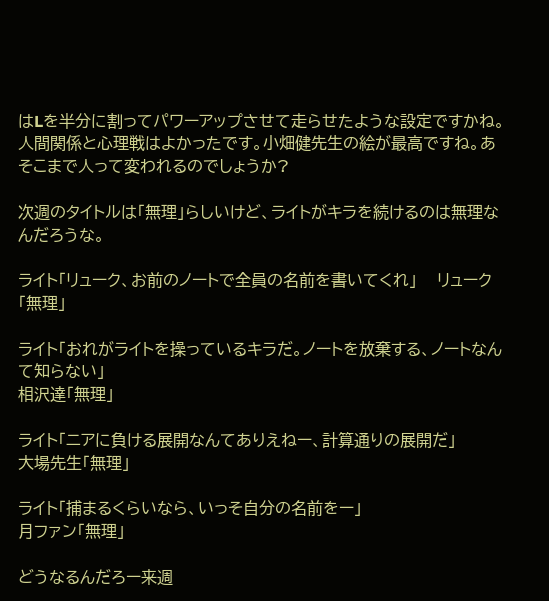はLを半分に割ってパワーアップさせて走らせたような設定ですかね。人間関係と心理戦はよかったです。小畑健先生の絵が最高ですね。あそこまで人って変われるのでしょうか?

次週のタイトルは「無理」らしいけど、ライトがキラを続けるのは無理なんだろうな。

ライト「リューク、お前のノートで全員の名前を書いてくれ」    リューク「無理」

ライト「おれがライトを操っているキラだ。ノートを放棄する、ノートなんて知らない」
相沢達「無理」

ライト「ニアに負ける展開なんてありえねー、計算通りの展開だ」
大場先生「無理」

ライト「捕まるくらいなら、いっそ自分の名前をー」
月ファン「無理」

どうなるんだろー来週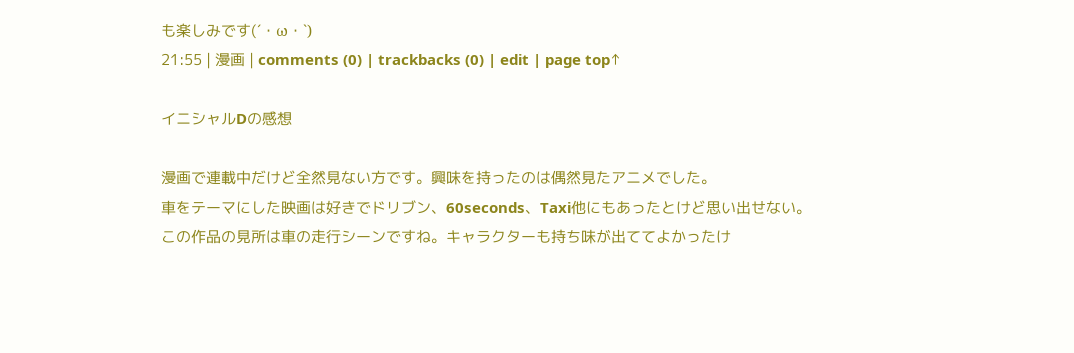も楽しみです(´・ω・`)
21:55 | 漫画 | comments (0) | trackbacks (0) | edit | page top↑

イニシャルDの感想

漫画で連載中だけど全然見ない方です。興味を持ったのは偶然見たアニメでした。
車をテーマにした映画は好きでドリブン、60seconds、Taxi他にもあったとけど思い出せない。
この作品の見所は車の走行シーンですね。キャラクターも持ち味が出ててよかったけ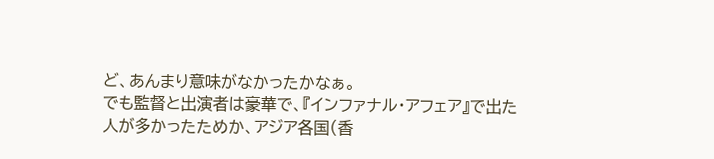ど、あんまり意味がなかったかなぁ。
でも監督と出演者は豪華で、『インファナル・アフェア』で出た人が多かったためか、アジア各国(香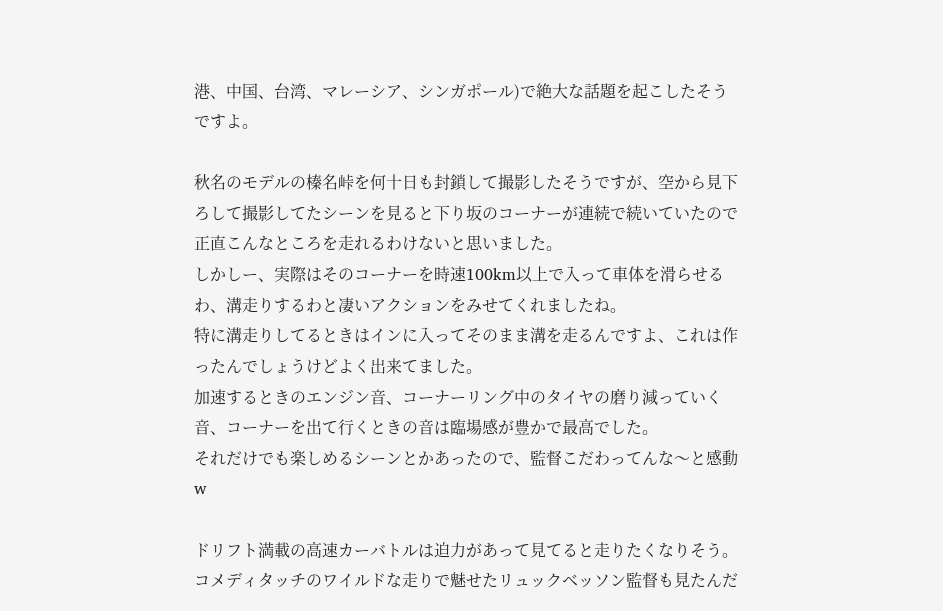港、中国、台湾、マレーシア、シンガポール)で絶大な話題を起こしたそうですよ。

秋名のモデルの榛名峠を何十日も封鎖して撮影したそうですが、空から見下ろして撮影してたシーンを見ると下り坂のコーナーが連続で続いていたので正直こんなところを走れるわけないと思いました。
しかしー、実際はそのコーナーを時速100km以上で入って車体を滑らせるわ、溝走りするわと凄いアクションをみせてくれましたね。
特に溝走りしてるときはインに入ってそのまま溝を走るんですよ、これは作ったんでしょうけどよく出来てました。
加速するときのエンジン音、コーナーリング中のタイヤの磨り減っていく音、コーナーを出て行くときの音は臨場感が豊かで最高でした。
それだけでも楽しめるシーンとかあったので、監督こだわってんな〜と感動w

ドリフト満載の高速カーバトルは迫力があって見てると走りたくなりそう。
コメディタッチのワイルドな走りで魅せたリュックベッソン監督も見たんだ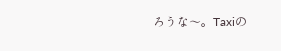ろうな〜。Taxiの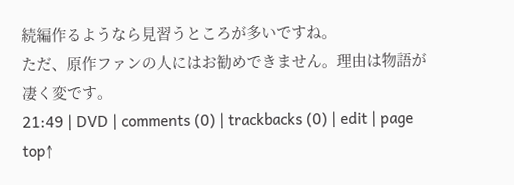続編作るようなら見習うところが多いですね。
ただ、原作ファンの人にはお勧めできません。理由は物語が凄く変です。
21:49 | DVD | comments (0) | trackbacks (0) | edit | page top↑